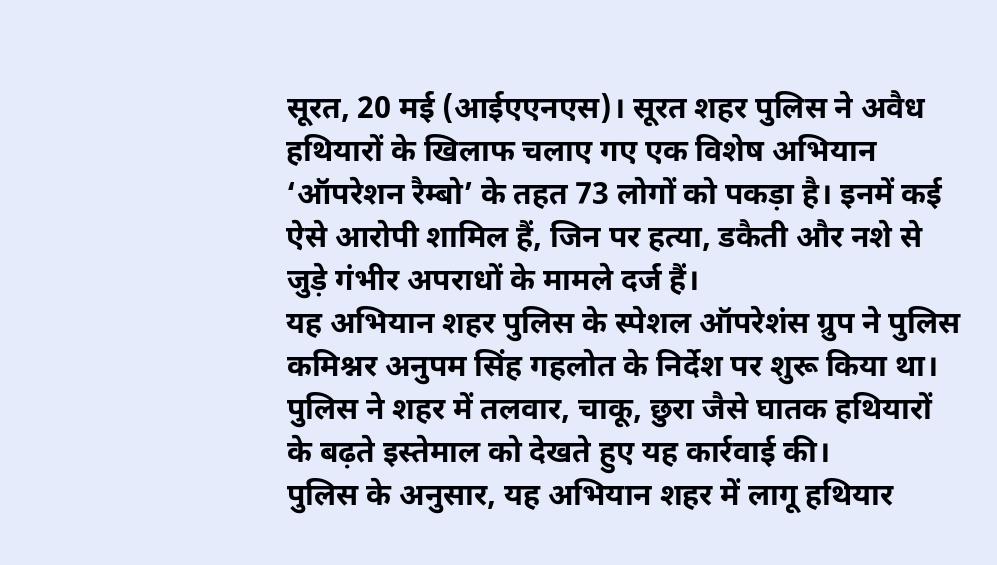सूरत, 20 मई (आईएएनएस)। सूरत शहर पुलिस ने अवैध हथियारों के खिलाफ चलाए गए एक विशेष अभियान ‘ऑपरेशन रैम्बो’ के तहत 73 लोगों को पकड़ा है। इनमें कई ऐसे आरोपी शामिल हैं, जिन पर हत्या, डकैती और नशे से जुड़े गंभीर अपराधों के मामले दर्ज हैं।
यह अभियान शहर पुलिस के स्पेशल ऑपरेशंस ग्रुप ने पुलिस कमिश्नर अनुपम सिंह गहलोत के निर्देश पर शुरू किया था। पुलिस ने शहर में तलवार, चाकू, छुरा जैसे घातक हथियारों के बढ़ते इस्तेमाल को देखते हुए यह कार्रवाई की।
पुलिस के अनुसार, यह अभियान शहर में लागू हथियार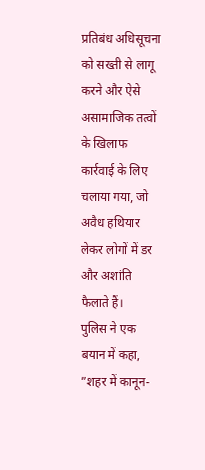प्रतिबंध अधिसूचना को सख्ती से लागू करने और ऐसे असामाजिक तत्वों के खिलाफ कार्रवाई के लिए चलाया गया, जो अवैध हथियार लेकर लोगों में डर और अशांति फैलाते हैं।
पुलिस ने एक बयान में कहा, ”शहर में कानून-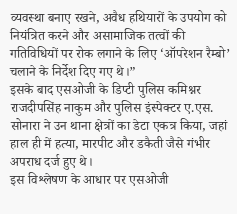व्यवस्था बनाए रखने, अवैध हथियारों के उपयोग को नियंत्रित करने और असामाजिक तत्वों की गतिविधियों पर रोक लगाने के लिए ‘ऑपरेशन रैम्बो’ चलाने के निर्देश दिए गए थे।”
इसके बाद एसओजी के डिप्टी पुलिस कमिश्नर राजदीपसिंह नाकुम और पुलिस इंस्पेक्टर ए.एस. सोनारा ने उन थाना क्षेत्रों का डेटा एकत्र किया, जहां हाल ही में हत्या, मारपीट और डकैती जैसे गंभीर अपराध दर्ज हुए थे।
इस विश्लेषण के आधार पर एसओजी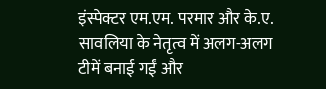इंस्पेक्टर एम.एम. परमार और के.ए. सावलिया के नेतृत्व में अलग-अलग टीमें बनाई गईं और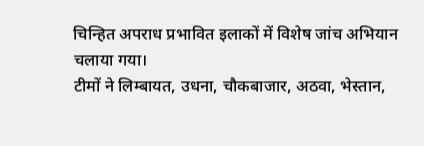चिन्हित अपराध प्रभावित इलाकों में विशेष जांच अभियान चलाया गया।
टीमों ने लिम्बायत, उधना, चौकबाजार, अठवा, भेस्तान,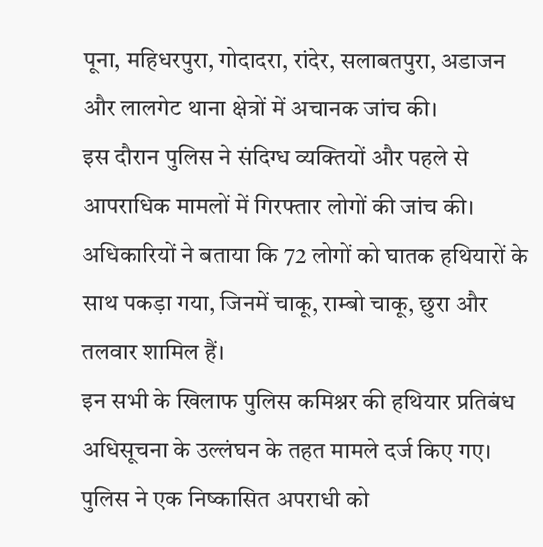पूना, महिधरपुरा, गोदादरा, रांदेर, सलाबतपुरा, अडाजन और लालगेट थाना क्षेत्रों में अचानक जांच की।
इस दौरान पुलिस ने संदिग्ध व्यक्तियों और पहले से आपराधिक मामलों में गिरफ्तार लोगों की जांच की।
अधिकारियों ने बताया कि 72 लोगों को घातक हथियारों के साथ पकड़ा गया, जिनमें चाकू, राम्बो चाकू, छुरा और तलवार शामिल हैं।
इन सभी के खिलाफ पुलिस कमिश्नर की हथियार प्रतिबंध अधिसूचना के उल्लंघन के तहत मामले दर्ज किए गए।
पुलिस ने एक निष्कासित अपराधी को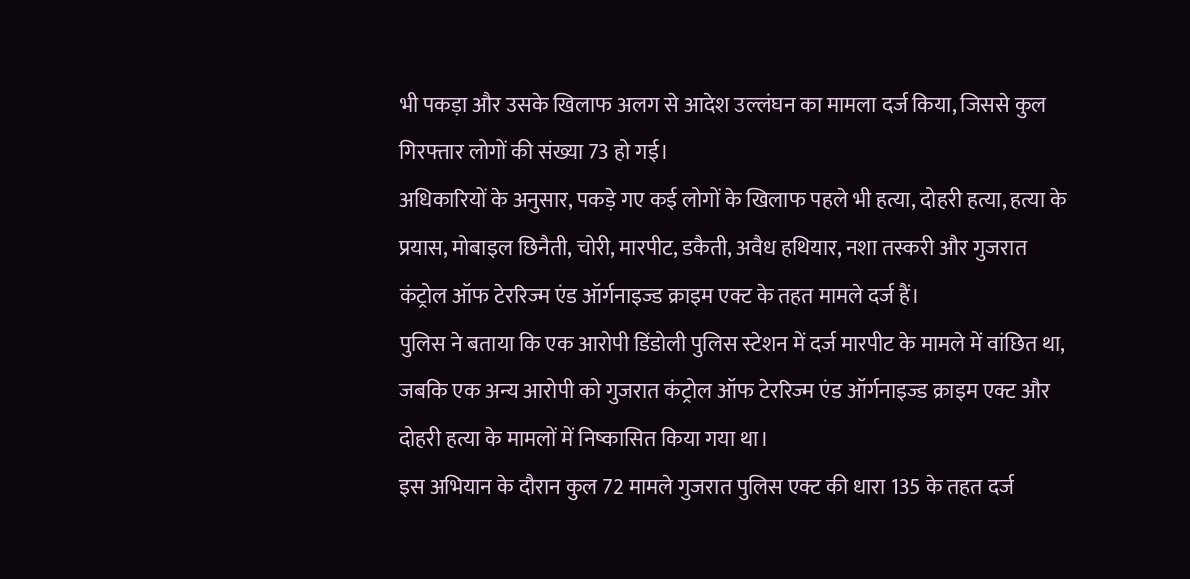भी पकड़ा और उसके खिलाफ अलग से आदेश उल्लंघन का मामला दर्ज किया, जिससे कुल गिरफ्तार लोगों की संख्या 73 हो गई।
अधिकारियों के अनुसार, पकड़े गए कई लोगों के खिलाफ पहले भी हत्या, दोहरी हत्या, हत्या के प्रयास, मोबाइल छिनैती, चोरी, मारपीट, डकैती, अवैध हथियार, नशा तस्करी और गुजरात कंट्रोल ऑफ टेररिज्म एंड ऑर्गनाइज्ड क्राइम एक्ट के तहत मामले दर्ज हैं।
पुलिस ने बताया कि एक आरोपी डिंडोली पुलिस स्टेशन में दर्ज मारपीट के मामले में वांछित था, जबकि एक अन्य आरोपी को गुजरात कंट्रोल ऑफ टेररिज्म एंड ऑर्गनाइज्ड क्राइम एक्ट और दोहरी हत्या के मामलों में निष्कासित किया गया था।
इस अभियान के दौरान कुल 72 मामले गुजरात पुलिस एक्ट की धारा 135 के तहत दर्ज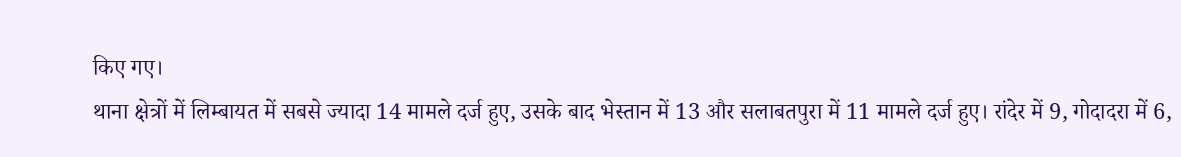किए गए।
थाना क्षेत्रों में लिम्बायत में सबसे ज्यादा 14 मामले दर्ज हुए, उसके बाद भेस्तान में 13 और सलाबतपुरा में 11 मामले दर्ज हुए। रांदेर में 9, गोदादरा में 6,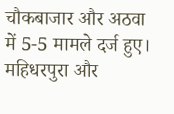चौकबाजार और अठवा में 5-5 मामले दर्ज हुए।
महिधरपुरा और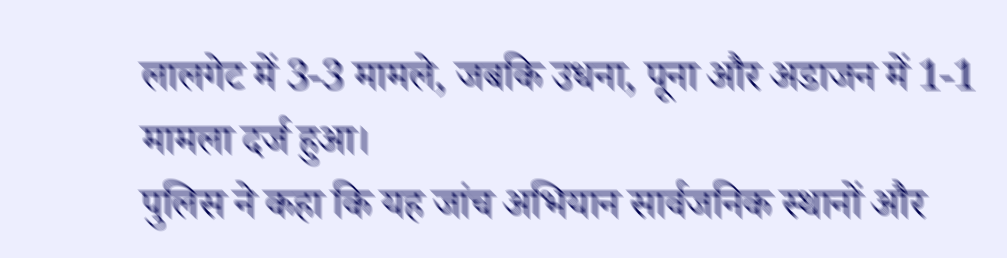लालगेट में 3-3 मामले, जबकि उधना, पूना और अडाजन में 1-1 मामला दर्ज हुआ।
पुलिस ने कहा कि यह जांच अभियान सार्वजनिक स्थानों और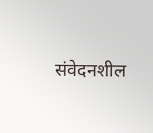संवेदनशील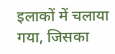इलाकों में चलाया गया, जिसका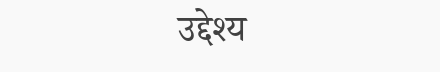उद्देश्य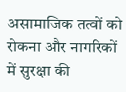असामाजिक तत्वों को रोकना और नागरिकों में सुरक्षा की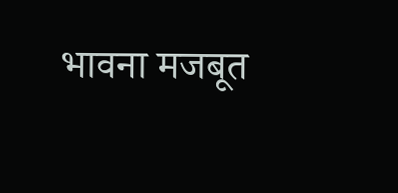भावना मजबूत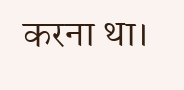करना था।